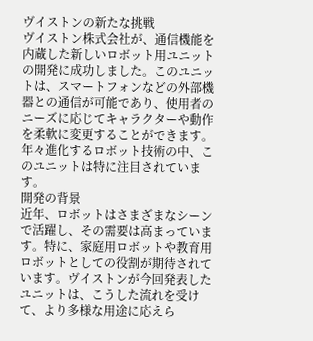ヴイストンの新たな挑戦
ヴイストン株式会社が、通信機能を内蔵した新しいロボット用ユニットの開発に成功しました。このユニットは、スマートフォンなどの外部機器との通信が可能であり、使用者のニーズに応じてキャラクターや動作を柔軟に変更することができます。年々進化するロボット技術の中、このユニットは特に注目されています。
開発の背景
近年、ロボットはさまざまなシーンで活躍し、その需要は高まっています。特に、家庭用ロボットや教育用ロボットとしての役割が期待されています。ヴイストンが今回発表したユニットは、こうした流れを受けて、より多様な用途に応えら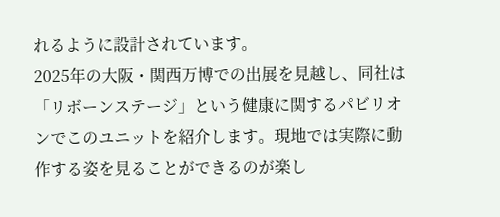れるように設計されています。
2025年の大阪・関西万博での出展を見越し、同社は「リボーンステージ」という健康に関するパビリオンでこのユニットを紹介します。現地では実際に動作する姿を見ることができるのが楽し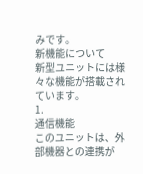みです。
新機能について
新型ユニットには様々な機能が搭載されています。
1.
通信機能
このユニットは、外部機器との連携が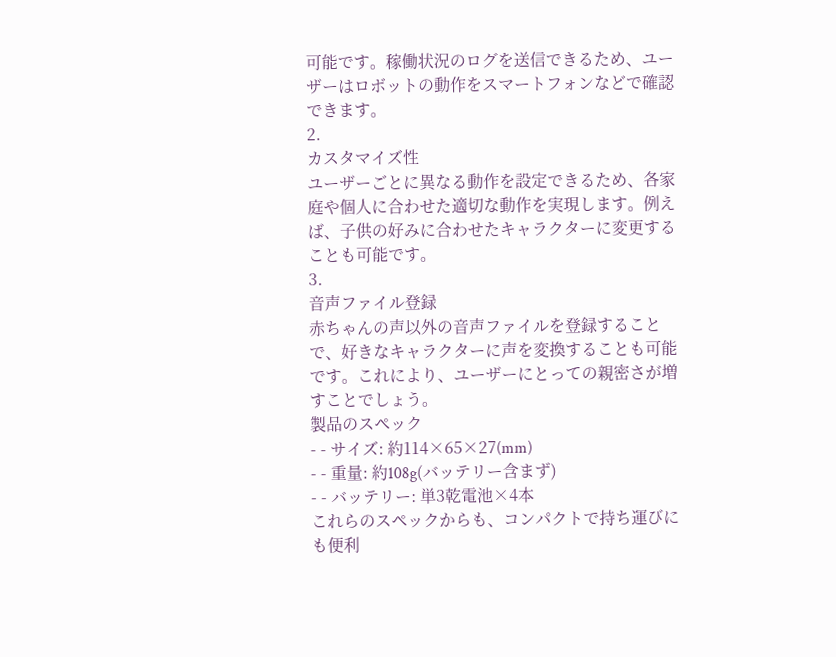可能です。稼働状況のログを送信できるため、ユーザーはロボットの動作をスマートフォンなどで確認できます。
2.
カスタマイズ性
ユーザーごとに異なる動作を設定できるため、各家庭や個人に合わせた適切な動作を実現します。例えば、子供の好みに合わせたキャラクターに変更することも可能です。
3.
音声ファイル登録
赤ちゃんの声以外の音声ファイルを登録することで、好きなキャラクターに声を変換することも可能です。これにより、ユーザーにとっての親密さが増すことでしょう。
製品のスペック
- - サイズ: 約114×65×27(mm)
- - 重量: 約108g(バッテリー含まず)
- - バッテリー: 単3乾電池×4本
これらのスペックからも、コンパクトで持ち運びにも便利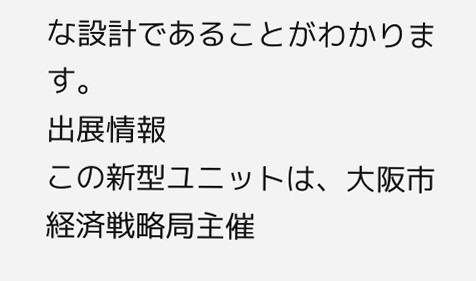な設計であることがわかります。
出展情報
この新型ユニットは、大阪市経済戦略局主催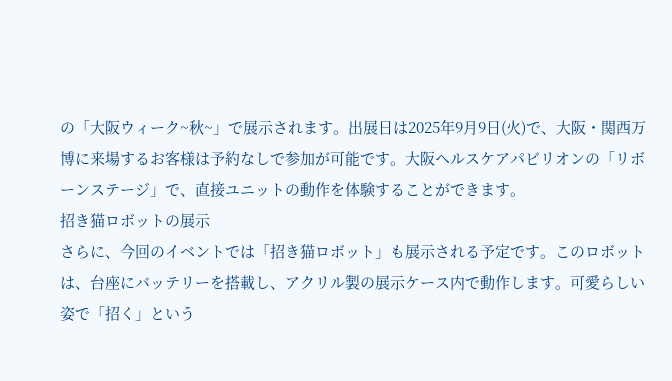の「大阪ウィーク~秋~」で展示されます。出展日は2025年9月9日(火)で、大阪・関西万博に来場するお客様は予約なしで参加が可能です。大阪ヘルスケアパビリオンの「リボーンステージ」で、直接ユニットの動作を体験することができます。
招き猫ロボットの展示
さらに、今回のイベントでは「招き猫ロボット」も展示される予定です。このロボットは、台座にバッテリーを搭載し、アクリル製の展示ケース内で動作します。可愛らしい姿で「招く」という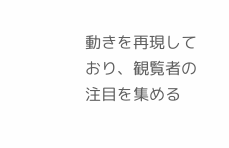動きを再現しており、観覧者の注目を集める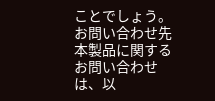ことでしょう。
お問い合わせ先
本製品に関するお問い合わせは、以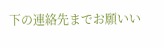下の連絡先までお願いい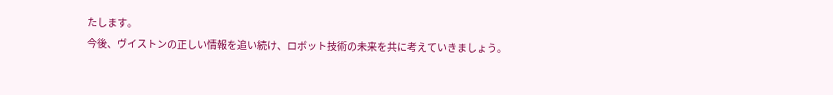たします。
今後、ヴイストンの正しい情報を追い続け、ロボット技術の未来を共に考えていきましょう。